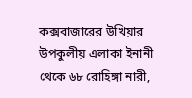কক্সবাজারের উখিয়ার উপকুলীয় এলাকা ইনানী থেকে ৬৮ রোহিঙ্গা নারী,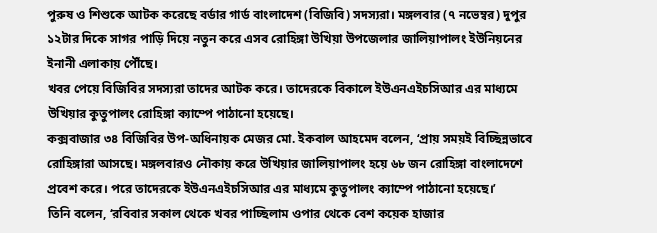পুরুষ ও শিশুকে আটক করেছে বর্ডার গার্ড বাংলাদেশ (বিজিবি) সদস্যরা। মঙ্গলবার (৭ নভেম্বর) দুপুর ১২টার দিকে সাগর পাড়ি দিয়ে নতুন করে এসব রোহিঙ্গা উখিয়া উপজেলার জালিয়াপালং ইউনিয়নের ইনানী এলাকায় পৌঁছে।
খবর পেয়ে বিজিবির সদস্যরা তাদের আটক করে। তাদেরকে বিকালে ইউএনএইচসিআর এর মাধ্যমে উখিয়ার কুতুপালং রোহিঙ্গা ক্যাম্পে পাঠানো হয়েছে।
কক্সবাজার ৩৪ বিজিবির উপ-অধিনায়ক মেজর মো. ইকবাল আহমেদ বলেন, ‘প্রায় সময়ই বিচ্ছিন্নভাবে রোহিঙ্গারা আসছে। মঙ্গলবারও নৌকায় করে উখিয়ার জালিয়াপালং হয়ে ৬৮ জন রোহিঙ্গা বাংলাদেশে প্রবেশ করে। পরে তাদেরকে ইউএনএইচসিআর এর মাধ্যমে কুতুপালং ক্যাম্পে পাঠানো হয়েছে।’
তিনি বলেন, ‘রবিবার সকাল থেকে খবর পাচ্ছিলাম ওপার থেকে বেশ কয়েক হাজার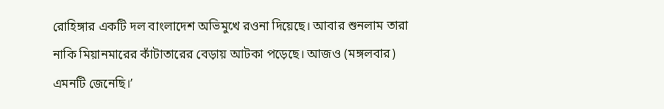রোহিঙ্গার একটি দল বাংলাদেশ অভিমুখে রওনা দিয়েছে। আবার শুনলাম তারা নাকি মিয়ানমারের কাঁটাতারের বেড়ায় আটকা পড়েছে। আজও (মঙ্গলবার) এমনটি জেনেছি।’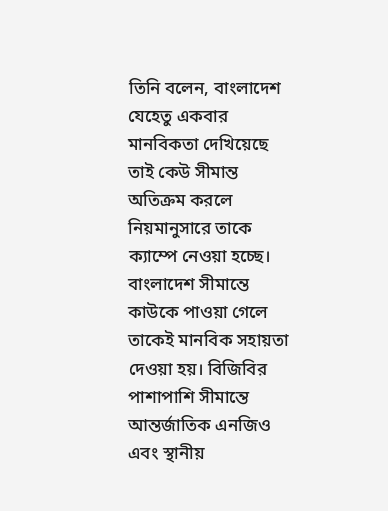তিনি বলেন, বাংলাদেশ যেহেতু একবার মানবিকতা দেখিয়েছে তাই কেউ সীমান্ত অতিক্রম করলে নিয়মানুসারে তাকে ক্যাম্পে নেওয়া হচ্ছে। বাংলাদেশ সীমান্তে কাউকে পাওয়া গেলে তাকেই মানবিক সহায়তা দেওয়া হয়। বিজিবির পাশাপাশি সীমান্তে আন্তর্জাতিক এনজিও এবং স্থানীয়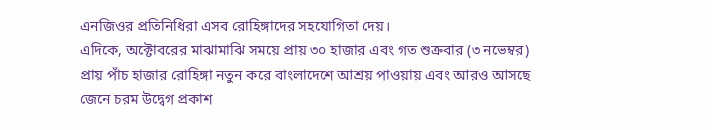এনজিওর প্রতিনিধিরা এসব রোহিঙ্গাদের সহযোগিতা দেয়।
এদিকে, অক্টোবরের মাঝামাঝি সময়ে প্রায় ৩০ হাজার এবং গত শুক্রবার (৩ নভেম্বর) প্রায় পাঁচ হাজার রোহিঙ্গা নতুন করে বাংলাদেশে আশ্রয় পাওয়ায় এবং আরও আসছে জেনে চরম উদ্বেগ প্রকাশ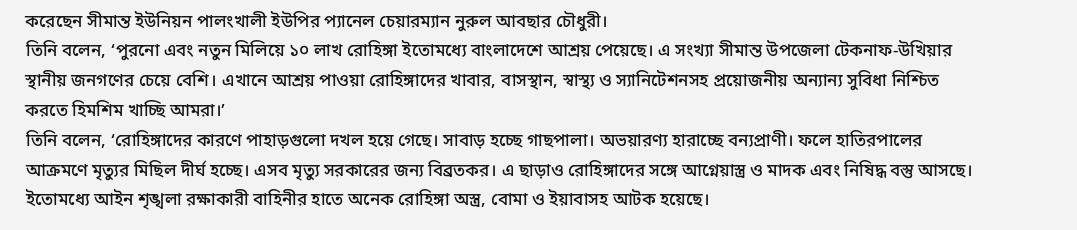করেছেন সীমান্ত ইউনিয়ন পালংখালী ইউপির প্যানেল চেয়ারম্যান নুরুল আবছার চৌধুরী।
তিনি বলেন, ‘পুরনো এবং নতুন মিলিয়ে ১০ লাখ রোহিঙ্গা ইতোমধ্যে বাংলাদেশে আশ্রয় পেয়েছে। এ সংখ্যা সীমান্ত উপজেলা টেকনাফ-উখিয়ার স্থানীয় জনগণের চেয়ে বেশি। এখানে আশ্রয় পাওয়া রোহিঙ্গাদের খাবার, বাসস্থান, স্বাস্থ্য ও স্যানিটেশনসহ প্রয়োজনীয় অন্যান্য সুবিধা নিশ্চিত করতে হিমশিম খাচ্ছি আমরা।’
তিনি বলেন, ‘রোহিঙ্গাদের কারণে পাহাড়গুলো দখল হয়ে গেছে। সাবাড় হচ্ছে গাছপালা। অভয়ারণ্য হারাচ্ছে বন্যপ্রাণী। ফলে হাতিরপালের আক্রমণে মৃত্যুর মিছিল দীর্ঘ হচ্ছে। এসব মৃত্যু সরকারের জন্য বিব্রতকর। এ ছাড়াও রোহিঙ্গাদের সঙ্গে আগ্নেয়াস্ত্র ও মাদক এবং নিষিদ্ধ বস্তু আসছে। ইতোমধ্যে আইন শৃঙ্খলা রক্ষাকারী বাহিনীর হাতে অনেক রোহিঙ্গা অস্ত্র, বোমা ও ইয়াবাসহ আটক হয়েছে।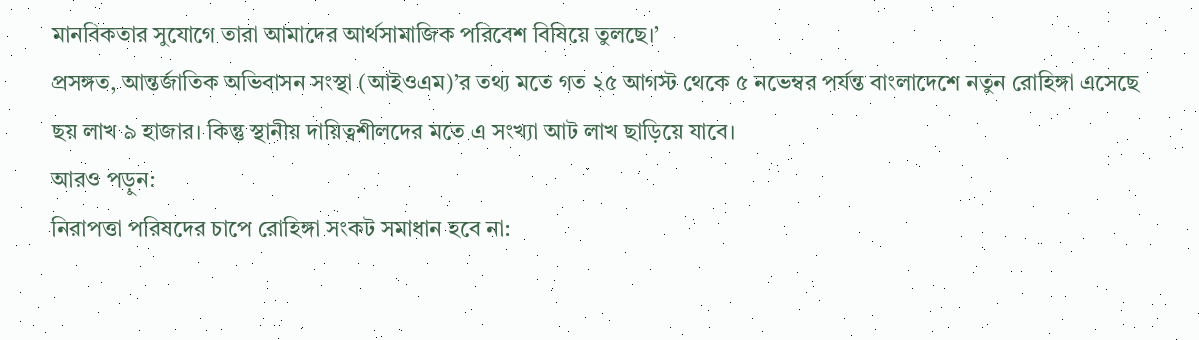মানবিকতার সুযোগে তারা আমাদের আর্থসামাজিক পরিবেশ বিষিয়ে তুলছে।’
প্রসঙ্গত, আন্তর্জাতিক অভিবাসন সংস্থা (আইওএম)’র তথ্য মতে গত ২৫ আগস্ট থেকে ৫ নভেম্বর পর্যন্ত বাংলাদেশে নতুন রোহিঙ্গা এসেছে ছয় লাখ ৯ হাজার। কিন্তু স্থানীয় দায়িত্বশীলদের মতে এ সংখ্যা আট লাখ ছাড়িয়ে যাবে।
আরও পড়ুন:
নিরাপত্তা পরিষদের চাপে রোহিঙ্গা সংকট সমাধান হবে না: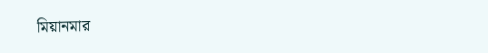মিয়ানমার